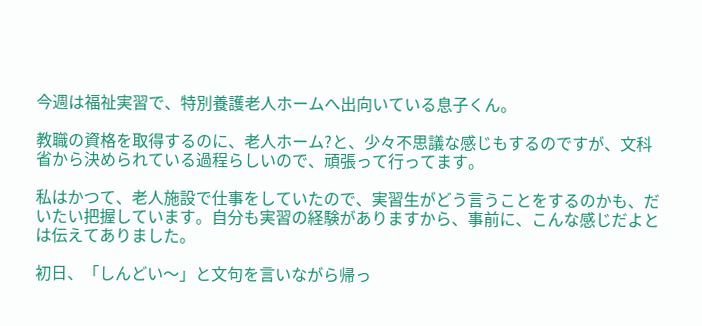今週は福祉実習で、特別養護老人ホームへ出向いている息子くん。

教職の資格を取得するのに、老人ホーム?と、少々不思議な感じもするのですが、文科省から決められている過程らしいので、頑張って行ってます。

私はかつて、老人施設で仕事をしていたので、実習生がどう言うことをするのかも、だいたい把握しています。自分も実習の経験がありますから、事前に、こんな感じだよとは伝えてありました。

初日、「しんどい〜」と文句を言いながら帰っ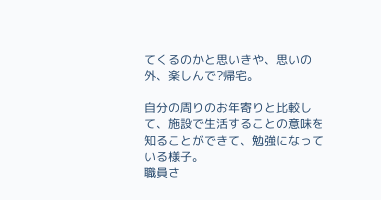てくるのかと思いきや、思いの外、楽しんで?帰宅。

自分の周りのお年寄りと比較して、施設で生活することの意味を知ることができて、勉強になっている様子。
職員さ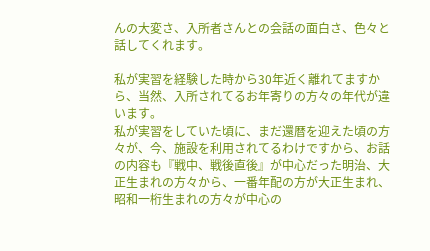んの大変さ、入所者さんとの会話の面白さ、色々と話してくれます。

私が実習を経験した時から30年近く離れてますから、当然、入所されてるお年寄りの方々の年代が違います。
私が実習をしていた頃に、まだ還暦を迎えた頃の方々が、今、施設を利用されてるわけですから、お話の内容も『戦中、戦後直後』が中心だった明治、大正生まれの方々から、一番年配の方が大正生まれ、昭和一桁生まれの方々が中心の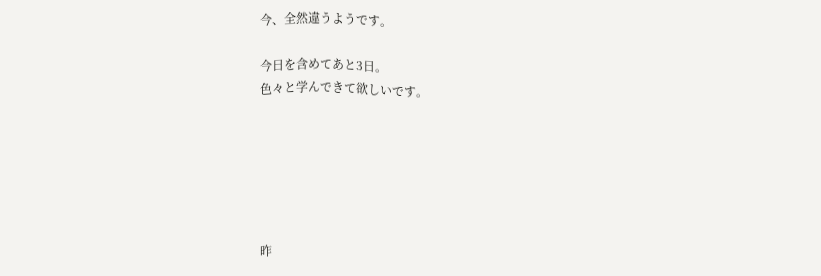今、全然違うようです。

今日を含めてあと3日。
色々と学んできて欲しいです。






昨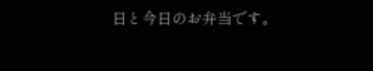日と今日のお弁当です。